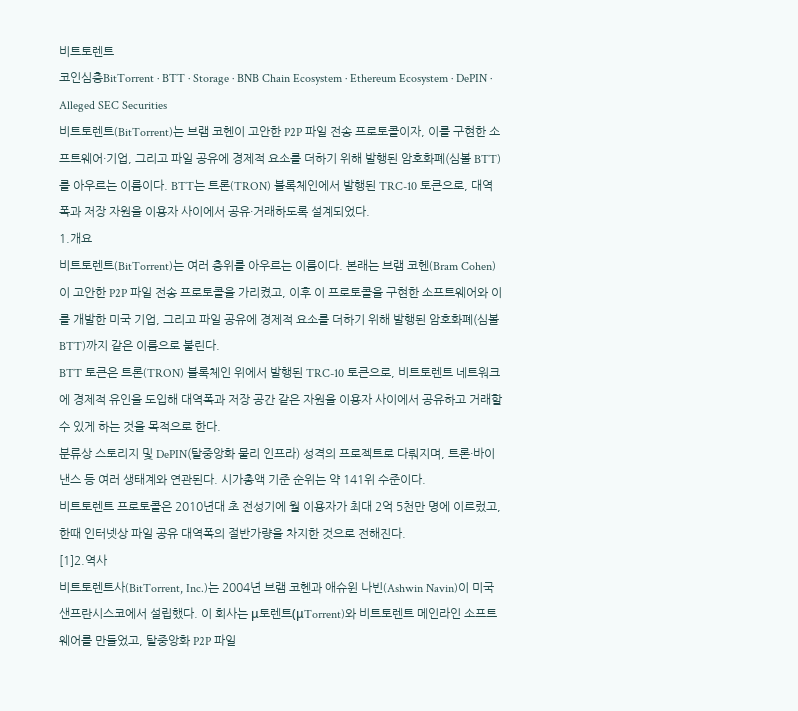비트토렌트
코인심층BitTorrent · BTT · Storage · BNB Chain Ecosystem · Ethereum Ecosystem · DePIN · Alleged SEC Securities
비트토렌트(BitTorrent)는 브램 코헨이 고안한 P2P 파일 전송 프로토콜이자, 이를 구현한 소프트웨어·기업, 그리고 파일 공유에 경제적 요소를 더하기 위해 발행된 암호화폐(심볼 BTT)를 아우르는 이름이다. BTT는 트론(TRON) 블록체인에서 발행된 TRC-10 토큰으로, 대역폭과 저장 자원을 이용자 사이에서 공유·거래하도록 설계되었다.
1.개요
비트토렌트(BitTorrent)는 여러 층위를 아우르는 이름이다. 본래는 브램 코헨(Bram Cohen)이 고안한 P2P 파일 전송 프로토콜을 가리켰고, 이후 이 프로토콜을 구현한 소프트웨어와 이를 개발한 미국 기업, 그리고 파일 공유에 경제적 요소를 더하기 위해 발행된 암호화폐(심볼 BTT)까지 같은 이름으로 불린다.
BTT 토큰은 트론(TRON) 블록체인 위에서 발행된 TRC-10 토큰으로, 비트토렌트 네트워크에 경제적 유인을 도입해 대역폭과 저장 공간 같은 자원을 이용자 사이에서 공유하고 거래할 수 있게 하는 것을 목적으로 한다.
분류상 스토리지 및 DePIN(탈중앙화 물리 인프라) 성격의 프로젝트로 다뤄지며, 트론·바이낸스 등 여러 생태계와 연관된다. 시가총액 기준 순위는 약 141위 수준이다.
비트토렌트 프로토콜은 2010년대 초 전성기에 월 이용자가 최대 2억 5천만 명에 이르렀고, 한때 인터넷상 파일 공유 대역폭의 절반가량을 차지한 것으로 전해진다.
[1]2.역사
비트토렌트사(BitTorrent, Inc.)는 2004년 브램 코헨과 애슈윈 나빈(Ashwin Navin)이 미국 샌프란시스코에서 설립했다. 이 회사는 μ토렌트(μTorrent)와 비트토렌트 메인라인 소프트웨어를 만들었고, 탈중앙화 P2P 파일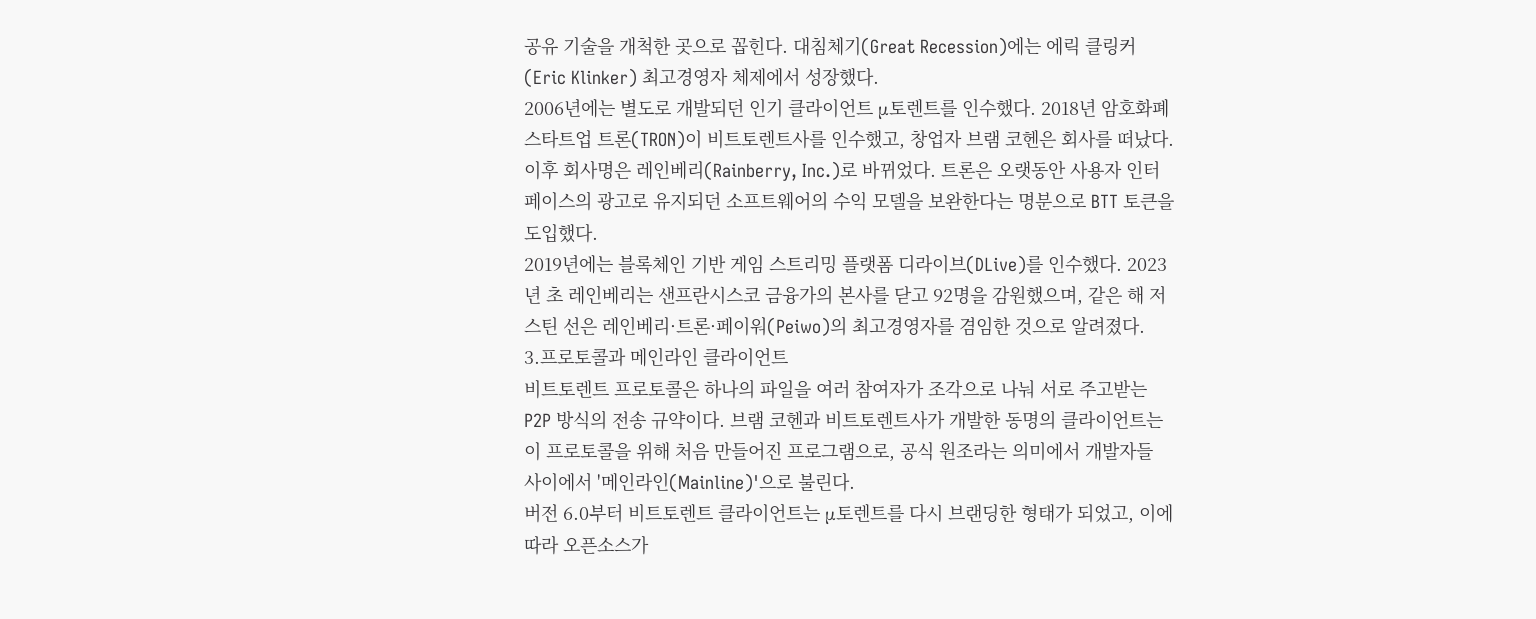공유 기술을 개척한 곳으로 꼽힌다. 대침체기(Great Recession)에는 에릭 클링커(Eric Klinker) 최고경영자 체제에서 성장했다.
2006년에는 별도로 개발되던 인기 클라이언트 μ토렌트를 인수했다. 2018년 암호화폐 스타트업 트론(TRON)이 비트토렌트사를 인수했고, 창업자 브램 코헨은 회사를 떠났다. 이후 회사명은 레인베리(Rainberry, Inc.)로 바뀌었다. 트론은 오랫동안 사용자 인터페이스의 광고로 유지되던 소프트웨어의 수익 모델을 보완한다는 명분으로 BTT 토큰을 도입했다.
2019년에는 블록체인 기반 게임 스트리밍 플랫폼 디라이브(DLive)를 인수했다. 2023년 초 레인베리는 샌프란시스코 금융가의 본사를 닫고 92명을 감원했으며, 같은 해 저스틴 선은 레인베리·트론·페이워(Peiwo)의 최고경영자를 겸임한 것으로 알려졌다.
3.프로토콜과 메인라인 클라이언트
비트토렌트 프로토콜은 하나의 파일을 여러 참여자가 조각으로 나눠 서로 주고받는 P2P 방식의 전송 규약이다. 브램 코헨과 비트토렌트사가 개발한 동명의 클라이언트는 이 프로토콜을 위해 처음 만들어진 프로그램으로, 공식 원조라는 의미에서 개발자들 사이에서 '메인라인(Mainline)'으로 불린다.
버전 6.0부터 비트토렌트 클라이언트는 μ토렌트를 다시 브랜딩한 형태가 되었고, 이에 따라 오픈소스가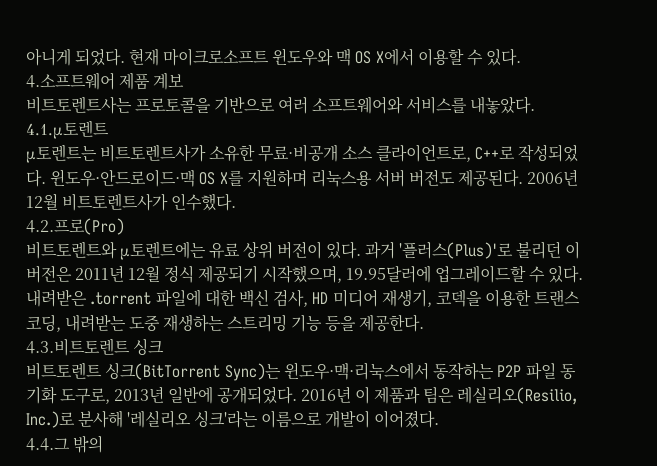아니게 되었다. 현재 마이크로소프트 윈도우와 맥 OS X에서 이용할 수 있다.
4.소프트웨어 제품 계보
비트토렌트사는 프로토콜을 기반으로 여러 소프트웨어와 서비스를 내놓았다.
4.1.μ토렌트
μ토렌트는 비트토렌트사가 소유한 무료·비공개 소스 클라이언트로, C++로 작성되었다. 윈도우·안드로이드·맥 OS X를 지원하며 리눅스용 서버 버전도 제공된다. 2006년 12월 비트토렌트사가 인수했다.
4.2.프로(Pro)
비트토렌트와 μ토렌트에는 유료 상위 버전이 있다. 과거 '플러스(Plus)'로 불리던 이 버전은 2011년 12월 정식 제공되기 시작했으며, 19.95달러에 업그레이드할 수 있다. 내려받은 .torrent 파일에 대한 백신 검사, HD 미디어 재생기, 코덱을 이용한 트랜스코딩, 내려받는 도중 재생하는 스트리밍 기능 등을 제공한다.
4.3.비트토렌트 싱크
비트토렌트 싱크(BitTorrent Sync)는 윈도우·맥·리눅스에서 동작하는 P2P 파일 동기화 도구로, 2013년 일반에 공개되었다. 2016년 이 제품과 팀은 레실리오(Resilio, Inc.)로 분사해 '레실리오 싱크'라는 이름으로 개발이 이어졌다.
4.4.그 밖의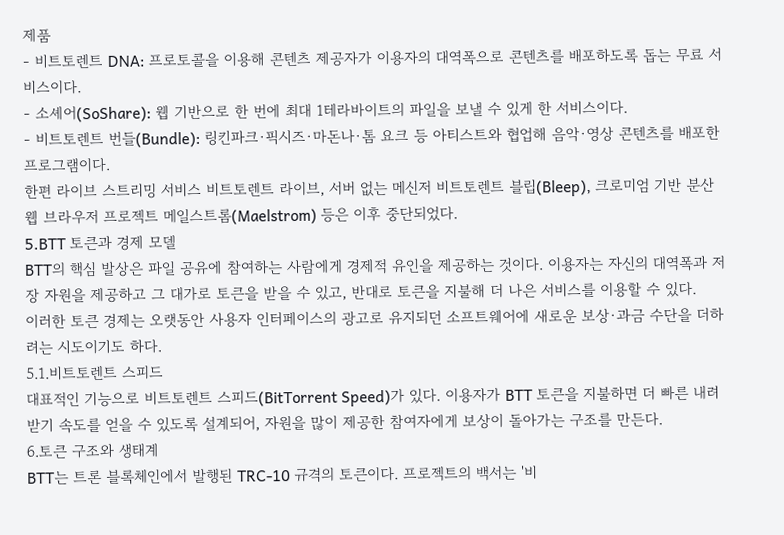제품
- 비트토렌트 DNA: 프로토콜을 이용해 콘텐츠 제공자가 이용자의 대역폭으로 콘텐츠를 배포하도록 돕는 무료 서비스이다.
- 소셰어(SoShare): 웹 기반으로 한 번에 최대 1테라바이트의 파일을 보낼 수 있게 한 서비스이다.
- 비트토렌트 번들(Bundle): 링킨파크·픽시즈·마돈나·톰 요크 등 아티스트와 협업해 음악·영상 콘텐츠를 배포한 프로그램이다.
한편 라이브 스트리밍 서비스 비트토렌트 라이브, 서버 없는 메신저 비트토렌트 블립(Bleep), 크로미엄 기반 분산 웹 브라우저 프로젝트 메일스트롬(Maelstrom) 등은 이후 중단되었다.
5.BTT 토큰과 경제 모델
BTT의 핵심 발상은 파일 공유에 참여하는 사람에게 경제적 유인을 제공하는 것이다. 이용자는 자신의 대역폭과 저장 자원을 제공하고 그 대가로 토큰을 받을 수 있고, 반대로 토큰을 지불해 더 나은 서비스를 이용할 수 있다.
이러한 토큰 경제는 오랫동안 사용자 인터페이스의 광고로 유지되던 소프트웨어에 새로운 보상·과금 수단을 더하려는 시도이기도 하다.
5.1.비트토렌트 스피드
대표적인 기능으로 비트토렌트 스피드(BitTorrent Speed)가 있다. 이용자가 BTT 토큰을 지불하면 더 빠른 내려받기 속도를 얻을 수 있도록 설계되어, 자원을 많이 제공한 참여자에게 보상이 돌아가는 구조를 만든다.
6.토큰 구조와 생태계
BTT는 트론 블록체인에서 발행된 TRC-10 규격의 토큰이다. 프로젝트의 백서는 '비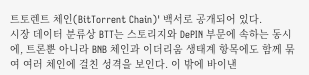트토렌트 체인(BitTorrent Chain)' 백서로 공개되어 있다.
시장 데이터 분류상 BTT는 스토리지와 DePIN 부문에 속하는 동시에, 트론뿐 아니라 BNB 체인과 이더리움 생태계 항목에도 함께 묶여 여러 체인에 걸친 성격을 보인다. 이 밖에 바이낸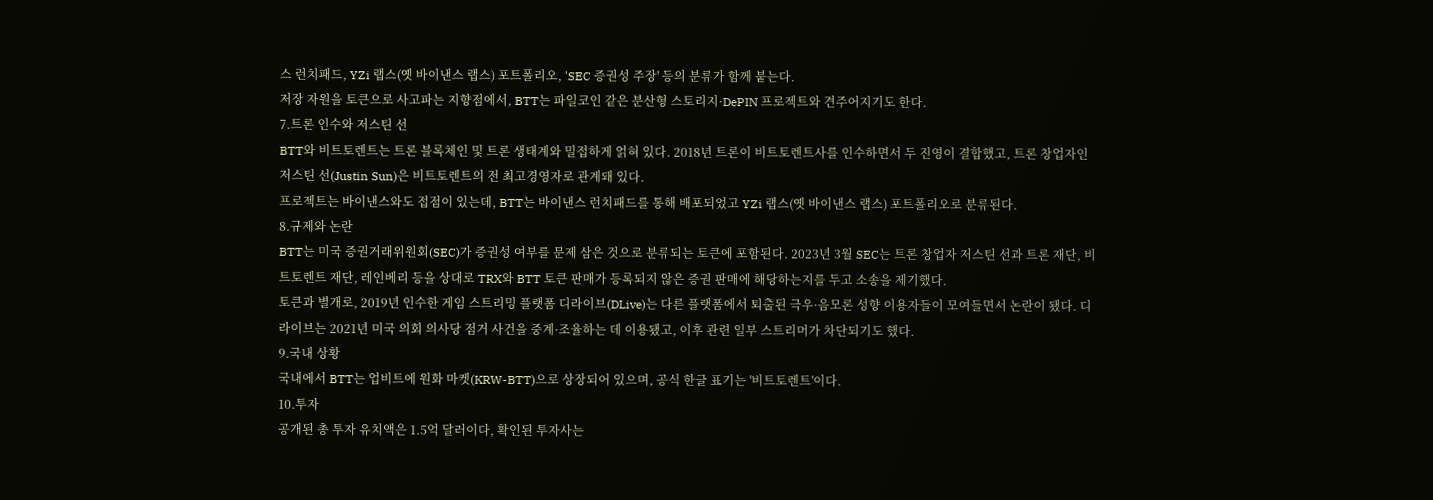스 런치패드, YZi 랩스(옛 바이낸스 랩스) 포트폴리오, 'SEC 증권성 주장' 등의 분류가 함께 붙는다.
저장 자원을 토큰으로 사고파는 지향점에서, BTT는 파일코인 같은 분산형 스토리지·DePIN 프로젝트와 견주어지기도 한다.
7.트론 인수와 저스틴 선
BTT와 비트토렌트는 트론 블록체인 및 트론 생태계와 밀접하게 얽혀 있다. 2018년 트론이 비트토렌트사를 인수하면서 두 진영이 결합했고, 트론 창업자인 저스틴 선(Justin Sun)은 비트토렌트의 전 최고경영자로 관계돼 있다.
프로젝트는 바이낸스와도 접점이 있는데, BTT는 바이낸스 런치패드를 통해 배포되었고 YZi 랩스(옛 바이낸스 랩스) 포트폴리오로 분류된다.
8.규제와 논란
BTT는 미국 증권거래위원회(SEC)가 증권성 여부를 문제 삼은 것으로 분류되는 토큰에 포함된다. 2023년 3월 SEC는 트론 창업자 저스틴 선과 트론 재단, 비트토렌트 재단, 레인베리 등을 상대로 TRX와 BTT 토큰 판매가 등록되지 않은 증권 판매에 해당하는지를 두고 소송을 제기했다.
토큰과 별개로, 2019년 인수한 게임 스트리밍 플랫폼 디라이브(DLive)는 다른 플랫폼에서 퇴출된 극우·음모론 성향 이용자들이 모여들면서 논란이 됐다. 디라이브는 2021년 미국 의회 의사당 점거 사건을 중계·조율하는 데 이용됐고, 이후 관련 일부 스트리머가 차단되기도 했다.
9.국내 상황
국내에서 BTT는 업비트에 원화 마켓(KRW-BTT)으로 상장되어 있으며, 공식 한글 표기는 '비트토렌트'이다.
10.투자
공개된 총 투자 유치액은 1.5억 달러이다, 확인된 투자사는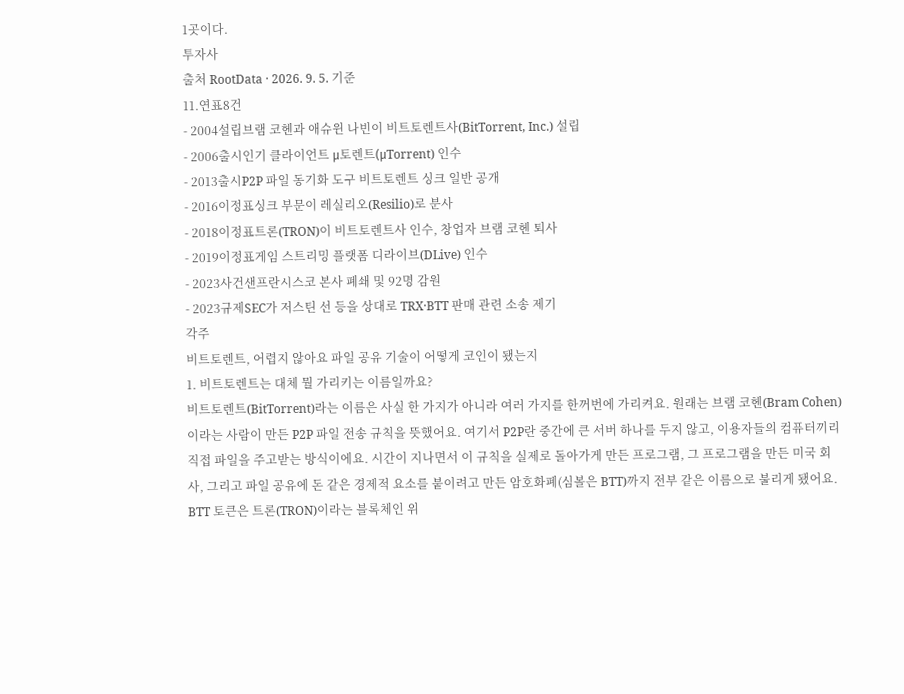1곳이다.
투자사
출처 RootData · 2026. 9. 5. 기준
11.연표8건
- 2004설립브램 코헨과 애슈윈 나빈이 비트토렌트사(BitTorrent, Inc.) 설립
- 2006출시인기 클라이언트 μ토렌트(μTorrent) 인수
- 2013출시P2P 파일 동기화 도구 비트토렌트 싱크 일반 공개
- 2016이정표싱크 부문이 레실리오(Resilio)로 분사
- 2018이정표트론(TRON)이 비트토렌트사 인수, 창업자 브램 코헨 퇴사
- 2019이정표게임 스트리밍 플랫폼 디라이브(DLive) 인수
- 2023사건샌프란시스코 본사 폐쇄 및 92명 감원
- 2023규제SEC가 저스틴 선 등을 상대로 TRX·BTT 판매 관련 소송 제기
각주
비트토렌트, 어렵지 않아요 파일 공유 기술이 어떻게 코인이 됐는지
1. 비트토렌트는 대체 뭘 가리키는 이름일까요?
비트토렌트(BitTorrent)라는 이름은 사실 한 가지가 아니라 여러 가지를 한꺼번에 가리켜요. 원래는 브램 코헨(Bram Cohen)이라는 사람이 만든 P2P 파일 전송 규칙을 뜻했어요. 여기서 P2P란 중간에 큰 서버 하나를 두지 않고, 이용자들의 컴퓨터끼리 직접 파일을 주고받는 방식이에요. 시간이 지나면서 이 규칙을 실제로 돌아가게 만든 프로그램, 그 프로그램을 만든 미국 회사, 그리고 파일 공유에 돈 같은 경제적 요소를 붙이려고 만든 암호화폐(심볼은 BTT)까지 전부 같은 이름으로 불리게 됐어요.
BTT 토큰은 트론(TRON)이라는 블록체인 위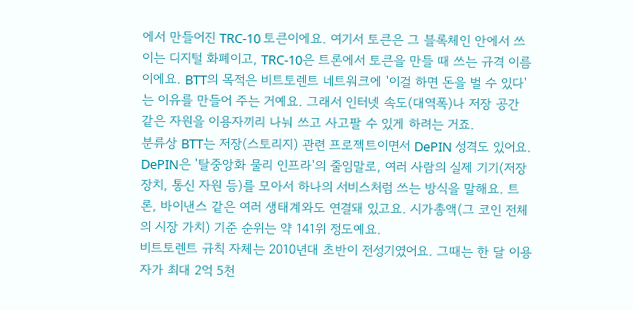에서 만들어진 TRC-10 토큰이에요. 여기서 토큰은 그 블록체인 안에서 쓰이는 디지털 화폐이고, TRC-10은 트론에서 토큰을 만들 때 쓰는 규격 이름이에요. BTT의 목적은 비트토렌트 네트워크에 '이걸 하면 돈을 벌 수 있다'는 이유를 만들어 주는 거예요. 그래서 인터넷 속도(대역폭)나 저장 공간 같은 자원을 이용자끼리 나눠 쓰고 사고팔 수 있게 하려는 거죠.
분류상 BTT는 저장(스토리지) 관련 프로젝트이면서 DePIN 성격도 있어요. DePIN은 '탈중앙화 물리 인프라'의 줄임말로, 여러 사람의 실제 기기(저장장치, 통신 자원 등)를 모아서 하나의 서비스처럼 쓰는 방식을 말해요. 트론, 바이낸스 같은 여러 생태계와도 연결돼 있고요. 시가총액(그 코인 전체의 시장 가치) 기준 순위는 약 141위 정도예요.
비트토렌트 규칙 자체는 2010년대 초반이 전성기였어요. 그때는 한 달 이용자가 최대 2억 5천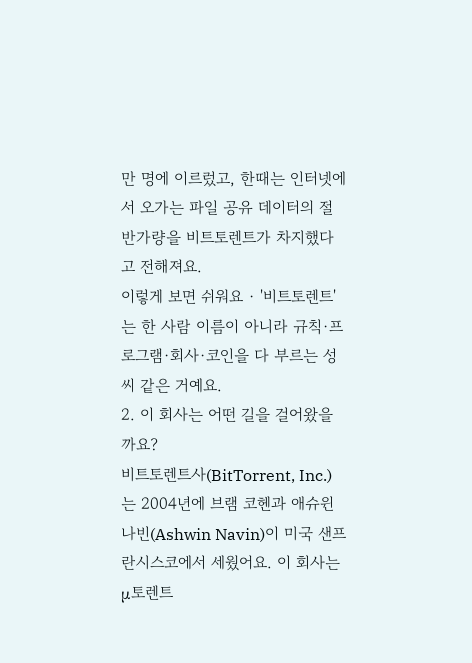만 명에 이르렀고, 한때는 인터넷에서 오가는 파일 공유 데이터의 절반가량을 비트토렌트가 차지했다고 전해져요.
이렇게 보면 쉬워요 · '비트토렌트'는 한 사람 이름이 아니라 규칙·프로그램·회사·코인을 다 부르는 성씨 같은 거예요.
2. 이 회사는 어떤 길을 걸어왔을까요?
비트토렌트사(BitTorrent, Inc.)는 2004년에 브램 코헨과 애슈윈 나빈(Ashwin Navin)이 미국 샌프란시스코에서 세웠어요. 이 회사는 μ토렌트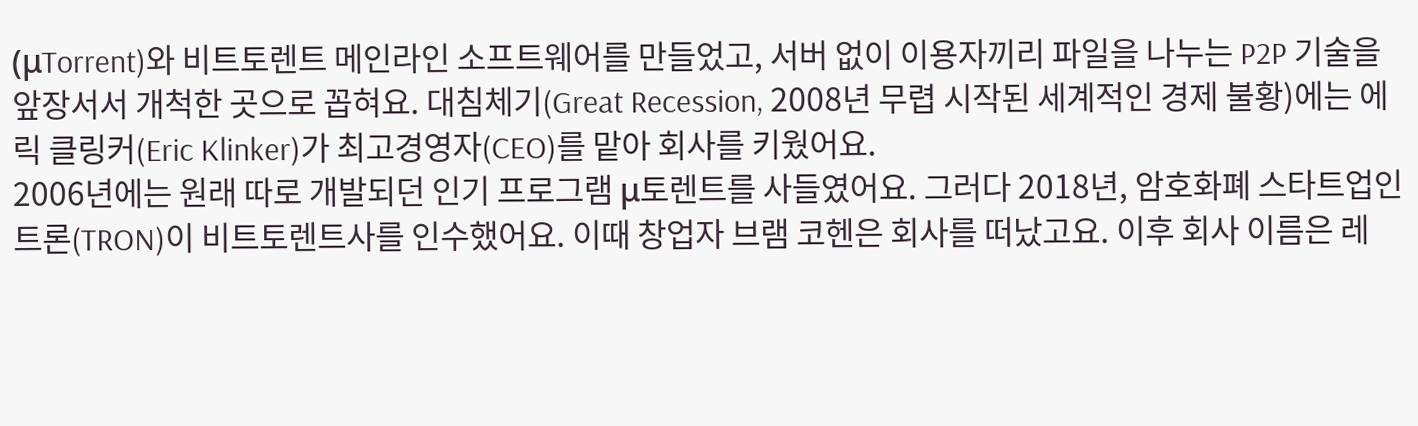(μTorrent)와 비트토렌트 메인라인 소프트웨어를 만들었고, 서버 없이 이용자끼리 파일을 나누는 P2P 기술을 앞장서서 개척한 곳으로 꼽혀요. 대침체기(Great Recession, 2008년 무렵 시작된 세계적인 경제 불황)에는 에릭 클링커(Eric Klinker)가 최고경영자(CEO)를 맡아 회사를 키웠어요.
2006년에는 원래 따로 개발되던 인기 프로그램 μ토렌트를 사들였어요. 그러다 2018년, 암호화폐 스타트업인 트론(TRON)이 비트토렌트사를 인수했어요. 이때 창업자 브램 코헨은 회사를 떠났고요. 이후 회사 이름은 레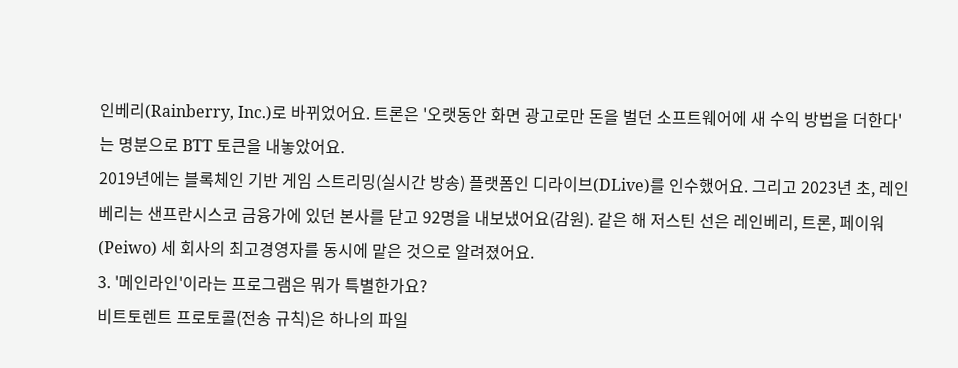인베리(Rainberry, Inc.)로 바뀌었어요. 트론은 '오랫동안 화면 광고로만 돈을 벌던 소프트웨어에 새 수익 방법을 더한다'는 명분으로 BTT 토큰을 내놓았어요.
2019년에는 블록체인 기반 게임 스트리밍(실시간 방송) 플랫폼인 디라이브(DLive)를 인수했어요. 그리고 2023년 초, 레인베리는 샌프란시스코 금융가에 있던 본사를 닫고 92명을 내보냈어요(감원). 같은 해 저스틴 선은 레인베리, 트론, 페이워(Peiwo) 세 회사의 최고경영자를 동시에 맡은 것으로 알려졌어요.
3. '메인라인'이라는 프로그램은 뭐가 특별한가요?
비트토렌트 프로토콜(전송 규칙)은 하나의 파일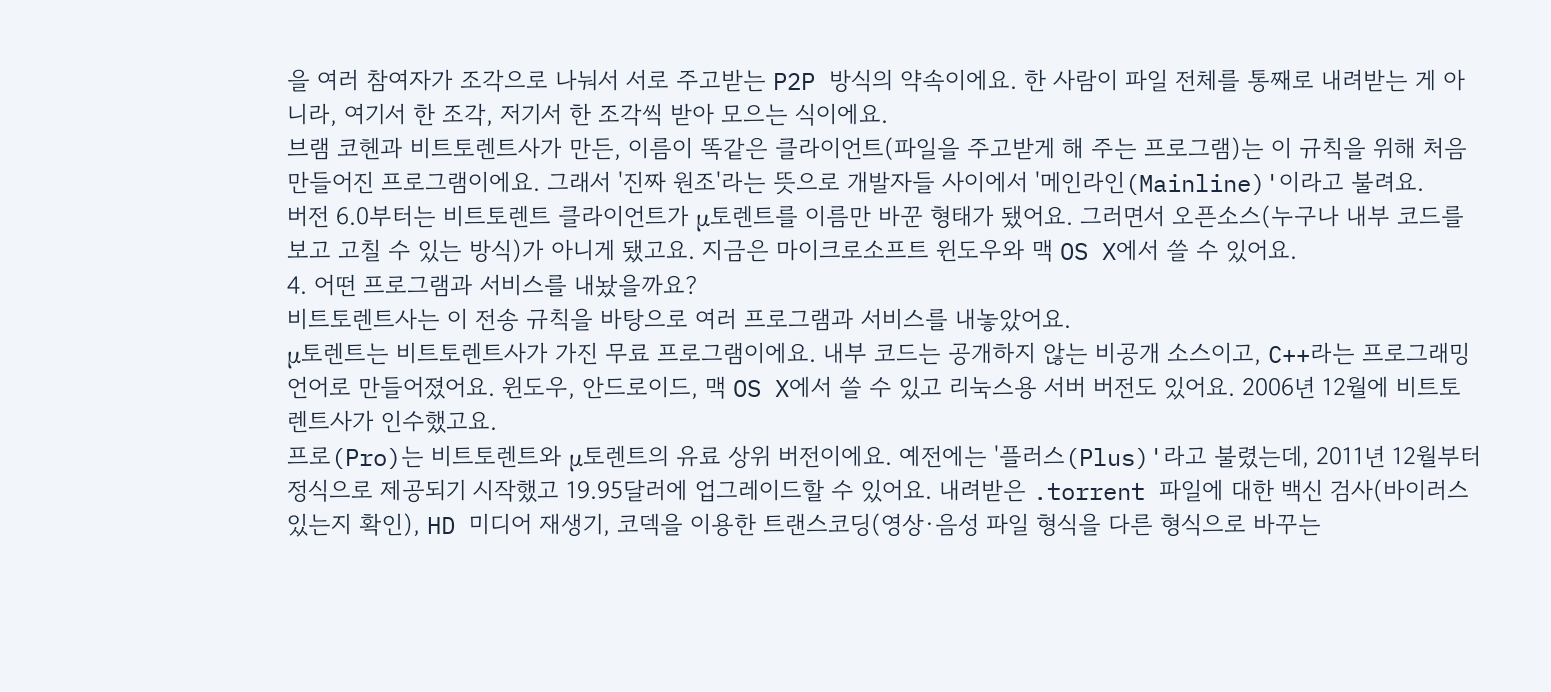을 여러 참여자가 조각으로 나눠서 서로 주고받는 P2P 방식의 약속이에요. 한 사람이 파일 전체를 통째로 내려받는 게 아니라, 여기서 한 조각, 저기서 한 조각씩 받아 모으는 식이에요.
브램 코헨과 비트토렌트사가 만든, 이름이 똑같은 클라이언트(파일을 주고받게 해 주는 프로그램)는 이 규칙을 위해 처음 만들어진 프로그램이에요. 그래서 '진짜 원조'라는 뜻으로 개발자들 사이에서 '메인라인(Mainline)'이라고 불려요.
버전 6.0부터는 비트토렌트 클라이언트가 μ토렌트를 이름만 바꾼 형태가 됐어요. 그러면서 오픈소스(누구나 내부 코드를 보고 고칠 수 있는 방식)가 아니게 됐고요. 지금은 마이크로소프트 윈도우와 맥 OS X에서 쓸 수 있어요.
4. 어떤 프로그램과 서비스를 내놨을까요?
비트토렌트사는 이 전송 규칙을 바탕으로 여러 프로그램과 서비스를 내놓았어요.
μ토렌트는 비트토렌트사가 가진 무료 프로그램이에요. 내부 코드는 공개하지 않는 비공개 소스이고, C++라는 프로그래밍 언어로 만들어졌어요. 윈도우, 안드로이드, 맥 OS X에서 쓸 수 있고 리눅스용 서버 버전도 있어요. 2006년 12월에 비트토렌트사가 인수했고요.
프로(Pro)는 비트토렌트와 μ토렌트의 유료 상위 버전이에요. 예전에는 '플러스(Plus)'라고 불렸는데, 2011년 12월부터 정식으로 제공되기 시작했고 19.95달러에 업그레이드할 수 있어요. 내려받은 .torrent 파일에 대한 백신 검사(바이러스 있는지 확인), HD 미디어 재생기, 코덱을 이용한 트랜스코딩(영상·음성 파일 형식을 다른 형식으로 바꾸는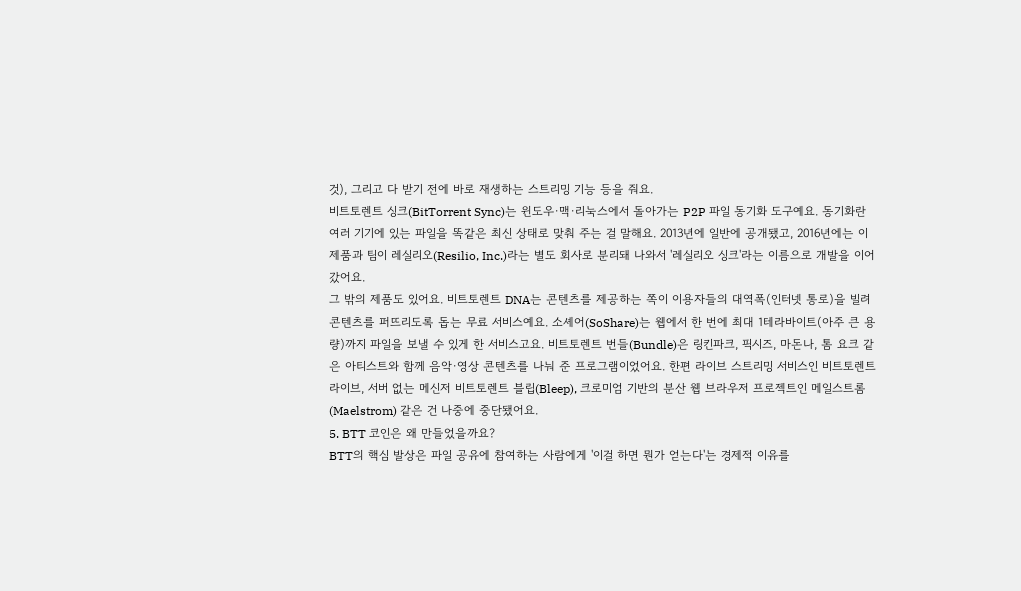것), 그리고 다 받기 전에 바로 재생하는 스트리밍 기능 등을 줘요.
비트토렌트 싱크(BitTorrent Sync)는 윈도우·맥·리눅스에서 돌아가는 P2P 파일 동기화 도구예요. 동기화란 여러 기기에 있는 파일을 똑같은 최신 상태로 맞춰 주는 걸 말해요. 2013년에 일반에 공개됐고, 2016년에는 이 제품과 팀이 레실리오(Resilio, Inc.)라는 별도 회사로 분리돼 나와서 '레실리오 싱크'라는 이름으로 개발을 이어 갔어요.
그 밖의 제품도 있어요. 비트토렌트 DNA는 콘텐츠를 제공하는 쪽이 이용자들의 대역폭(인터넷 통로)을 빌려 콘텐츠를 퍼뜨리도록 돕는 무료 서비스예요. 소셰어(SoShare)는 웹에서 한 번에 최대 1테라바이트(아주 큰 용량)까지 파일을 보낼 수 있게 한 서비스고요. 비트토렌트 번들(Bundle)은 링킨파크, 픽시즈, 마돈나, 톰 요크 같은 아티스트와 함께 음악·영상 콘텐츠를 나눠 준 프로그램이었어요. 한편 라이브 스트리밍 서비스인 비트토렌트 라이브, 서버 없는 메신저 비트토렌트 블립(Bleep), 크로미엄 기반의 분산 웹 브라우저 프로젝트인 메일스트롬(Maelstrom) 같은 건 나중에 중단됐어요.
5. BTT 코인은 왜 만들었을까요?
BTT의 핵심 발상은 파일 공유에 참여하는 사람에게 '이걸 하면 뭔가 얻는다'는 경제적 이유를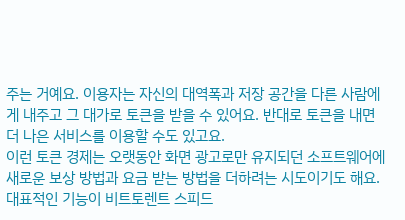주는 거예요. 이용자는 자신의 대역폭과 저장 공간을 다른 사람에게 내주고 그 대가로 토큰을 받을 수 있어요. 반대로 토큰을 내면 더 나은 서비스를 이용할 수도 있고요.
이런 토큰 경제는 오랫동안 화면 광고로만 유지되던 소프트웨어에 새로운 보상 방법과 요금 받는 방법을 더하려는 시도이기도 해요.
대표적인 기능이 비트토렌트 스피드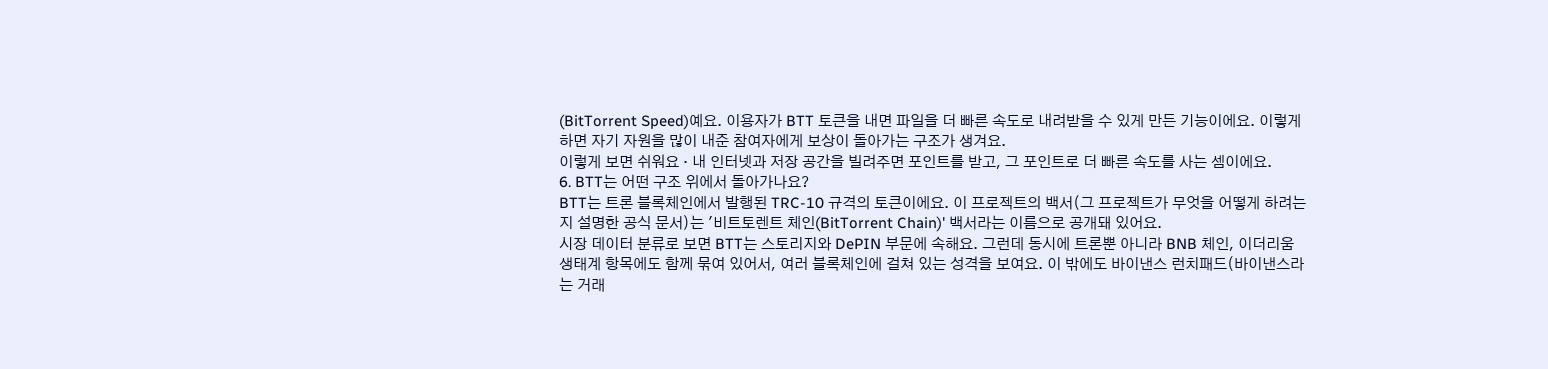(BitTorrent Speed)예요. 이용자가 BTT 토큰을 내면 파일을 더 빠른 속도로 내려받을 수 있게 만든 기능이에요. 이렇게 하면 자기 자원을 많이 내준 참여자에게 보상이 돌아가는 구조가 생겨요.
이렇게 보면 쉬워요 · 내 인터넷과 저장 공간을 빌려주면 포인트를 받고, 그 포인트로 더 빠른 속도를 사는 셈이에요.
6. BTT는 어떤 구조 위에서 돌아가나요?
BTT는 트론 블록체인에서 발행된 TRC-10 규격의 토큰이에요. 이 프로젝트의 백서(그 프로젝트가 무엇을 어떻게 하려는지 설명한 공식 문서)는 '비트토렌트 체인(BitTorrent Chain)' 백서라는 이름으로 공개돼 있어요.
시장 데이터 분류로 보면 BTT는 스토리지와 DePIN 부문에 속해요. 그런데 동시에 트론뿐 아니라 BNB 체인, 이더리움 생태계 항목에도 함께 묶여 있어서, 여러 블록체인에 걸쳐 있는 성격을 보여요. 이 밖에도 바이낸스 런치패드(바이낸스라는 거래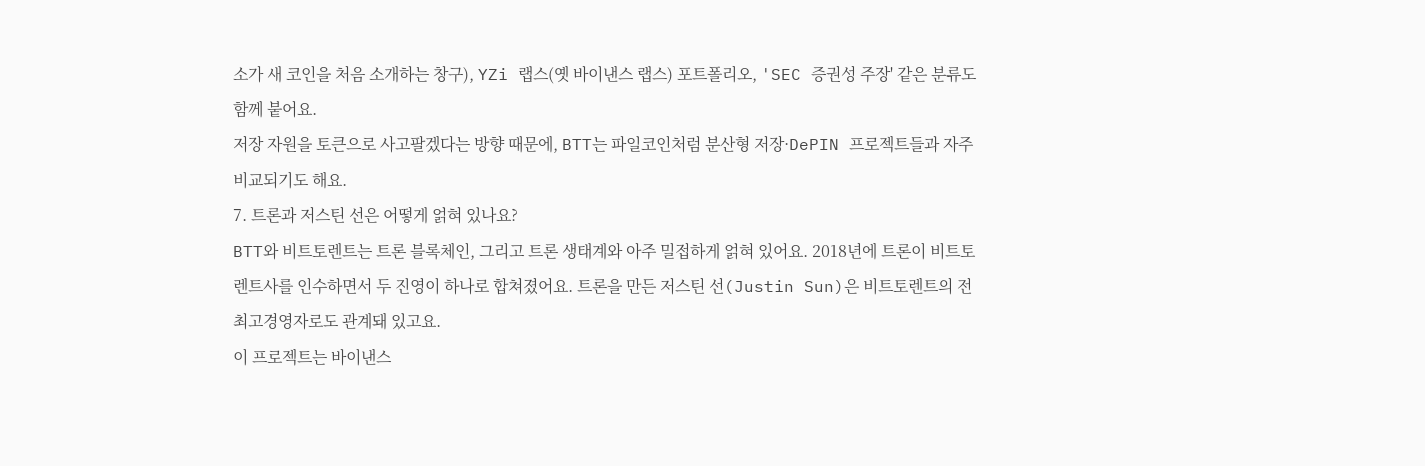소가 새 코인을 처음 소개하는 창구), YZi 랩스(옛 바이낸스 랩스) 포트폴리오, 'SEC 증권성 주장' 같은 분류도 함께 붙어요.
저장 자원을 토큰으로 사고팔겠다는 방향 때문에, BTT는 파일코인처럼 분산형 저장·DePIN 프로젝트들과 자주 비교되기도 해요.
7. 트론과 저스틴 선은 어떻게 얽혀 있나요?
BTT와 비트토렌트는 트론 블록체인, 그리고 트론 생태계와 아주 밀접하게 얽혀 있어요. 2018년에 트론이 비트토렌트사를 인수하면서 두 진영이 하나로 합쳐졌어요. 트론을 만든 저스틴 선(Justin Sun)은 비트토렌트의 전 최고경영자로도 관계돼 있고요.
이 프로젝트는 바이낸스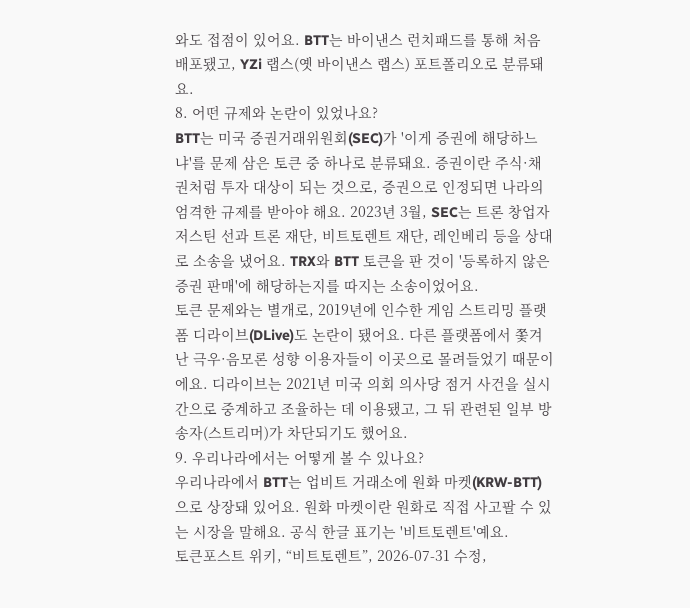와도 접점이 있어요. BTT는 바이낸스 런치패드를 통해 처음 배포됐고, YZi 랩스(옛 바이낸스 랩스) 포트폴리오로 분류돼요.
8. 어떤 규제와 논란이 있었나요?
BTT는 미국 증권거래위원회(SEC)가 '이게 증권에 해당하느냐'를 문제 삼은 토큰 중 하나로 분류돼요. 증권이란 주식·채권처럼 투자 대상이 되는 것으로, 증권으로 인정되면 나라의 엄격한 규제를 받아야 해요. 2023년 3월, SEC는 트론 창업자 저스틴 선과 트론 재단, 비트토렌트 재단, 레인베리 등을 상대로 소송을 냈어요. TRX와 BTT 토큰을 판 것이 '등록하지 않은 증권 판매'에 해당하는지를 따지는 소송이었어요.
토큰 문제와는 별개로, 2019년에 인수한 게임 스트리밍 플랫폼 디라이브(DLive)도 논란이 됐어요. 다른 플랫폼에서 쫓겨난 극우·음모론 성향 이용자들이 이곳으로 몰려들었기 때문이에요. 디라이브는 2021년 미국 의회 의사당 점거 사건을 실시간으로 중계하고 조율하는 데 이용됐고, 그 뒤 관련된 일부 방송자(스트리머)가 차단되기도 했어요.
9. 우리나라에서는 어떻게 볼 수 있나요?
우리나라에서 BTT는 업비트 거래소에 원화 마켓(KRW-BTT)으로 상장돼 있어요. 원화 마켓이란 원화로 직접 사고팔 수 있는 시장을 말해요. 공식 한글 표기는 '비트토렌트'예요.
토큰포스트 위키, “비트토렌트”, 2026-07-31 수정,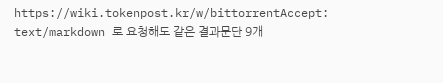https://wiki.tokenpost.kr/w/bittorrentAccept: text/markdown 로 요청해도 같은 결과문단 9개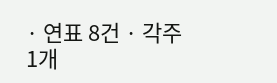· 연표 8건 · 각주 1개